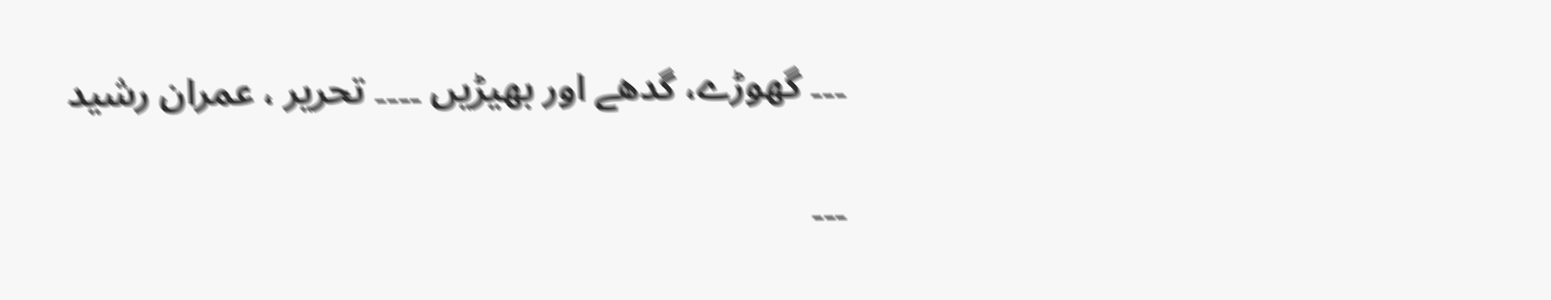۔۔۔ گھوڑے، گدھے اور بھیڑیں ۔۔۔۔ تحریر ، عمران رشید

۔۔۔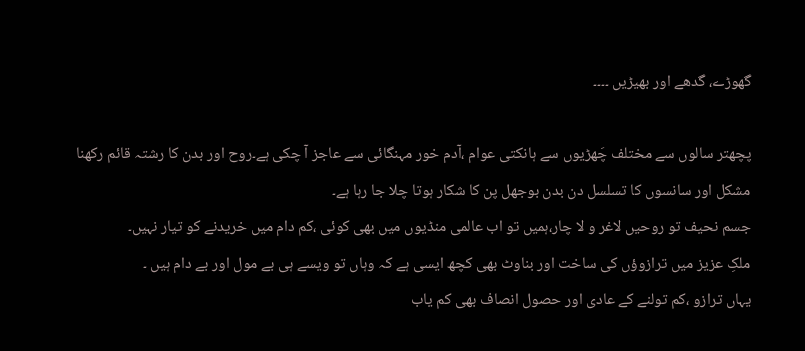گھوڑے، گدھے اور بھیڑیں ۔۔۔۔

پچھتر سالوں سے مختلف چَھڑیوں سے ہانکتی عوام ،آدم خور مہنگائی سے عاجز آ چکی ہے۔روح اور بدن کا رشتہ قائم رکھنا مشکل اور سانسوں کا تسلسل دن بدن بوجھل پن کا شکار ہوتا چلا جا رہا ہے۔
جسم نحیف تو روحیں لاغر و لا چار،ہمیں تو اب عالمی منڈیوں میں بھی کوئی ،کم دام میں خریدنے کو تیار نہیں۔
ملکِ عزیز میں ترازوؤں کی ساخت اور بناوٹ بھی کچھ ایسی ہے کہ وہاں تو ویسے ہی بے مول اور بے دام ہیں ۔
یہاں ترازو ،کم تولنے کے عادی اور حصول انصاف بھی کم یاب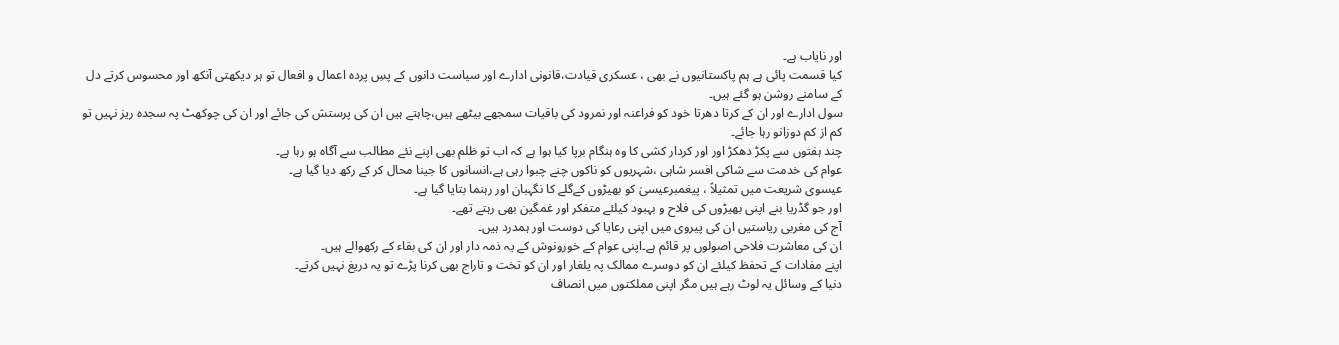اور نایاب ہے۔
کیا قسمت پائی ہے ہم پاکستانیوں نے بھی ، عسکری قیادت،قانونی ادارے اور سیاست دانوں کے پسِ پردہ اعمال و افعال تو ہر دیکھتی آنکھ اور محسوس کرتے دل کے سامنے روشن ہو گئے ہیں۔
سول ادارے اور ان کے کرتا دھرتا خود کو فراعنہ اور نمرود کی باقیات سمجھے بیٹھے ہیں،چاہتے ہیں ان کی پرستش کی جائے اور ان کی چوکھٹ پہ سجدہ ریز نہیں تو کم از کم دوزانو رہا جائے۔
چند ہفتوں سے پکڑ دھکڑ اور اور کردار کشی کا وہ ہنگام برپا کیا ہوا ہے کہ اب تو ظلم بھی اپنے نئے مطالب سے آگاہ ہو رہا ہے۔
عوام کی خدمت سے شاکی افسر شاہی ،شہریوں کو ناکوں چنے چبوا رہی ہے،انسانوں کا جینا محال کر کے رکھ دیا گیا ہے۔
عیسوی شریعت میں تمثیلاً ، پیغمبرعیسیٰ کو بھیڑوں کےگلے کا نگہبان اور رہنما بتایا گیا ہے۔
اور جو گڈریا بنے اپنی بھیڑوں کی فلاح و بہبود کیلئے متفکر اور غمگین بھی رہتے تھے۔
آج کی مغربی ریاستیں ان کی پیروی میں اپنی رعایا کی دوست اور ہمدرد ہیں۔
ان کی معاشرت فلاحی اصولوں پر قائم ہے۔اپنی عوام کے خورونوش کے یہ ذمہ دار اور ان کی بقاء کے رکھوالے ہیں۔
اپنے مفادات کے تحفظ کیلئے ان کو دوسرے ممالک پہ یلغار اور ان کو تخت و تاراج بھی کرنا پڑے تو یہ دریغ نہیں کرتے۔
دنیا کے وسائل یہ لوٹ رہے ہیں مگر اپنی مملکتوں میں انصاف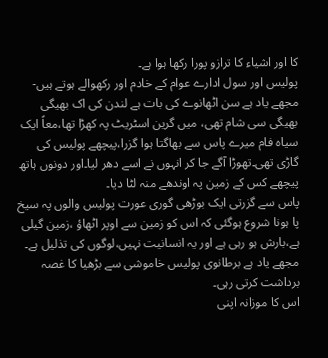کا اور اشیاء کا ترازو پورا رکھا ہوا ہے۔
پولیس اور سول ادارے عوام کے خادم اور رکھوالے ہوتے ہیں-
مجھے یاد ہے سن اٹھانوے کی بات ہے لندن کی اک بھیگی بھیگی سی شام تھی، میں گرین اسٹریٹ پہ کھڑا تھا،معاً ایک سیاہ فام میرے پاس سے بھاگتا ہوا گزرا،پیچھے پولیس کی گاڑی تھی۔تھوڑا آگے جا کر انہوں نے اسے دھر لیا۔اور دونوں ہاتھ پیچھے کس کے زمین پہ اوندھے منہ لٹا دیا۔
پاس سے گزرتی ایک بوڑھی گوری عورت پولیس والوں پہ سیخ پا ہونا شروع ہوگئی کہ اس کو زمین سے اوپر اٹھاؤ ،زمین گیلی ہے،بارش ہو رہی ہے اور یہ انسانیت نہیں،لوگوں کی تذلیل ہے۔
مجھے یاد ہے برطانوی پولیس خاموشی سے بڑھیا کا غصہ برداشت کرتی رہی۔
اس کا موزانہ اپنی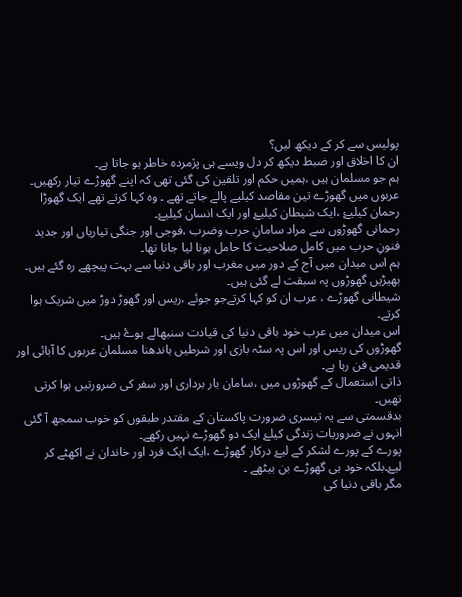پولیس سے کر کے دیکھ لیں؟
ان کا اخلاق اور ضبط دیکھ کر دل ویسے ہی پژمردہ خاطر ہو جاتا ہے۔
ہم جو مسلمان ہیں ،ہمیں حکم اور تلقین کی گئی تھی کہ اپنے گھوڑے تیار رکھیں۔
عربوں میں گھوڑے تین مقاصد کیلیے پالے جاتے تھے ۔ وہ کہا کرتے تھے ایک گھوڑا رحمان کیلیۓ ،ایک شیطان کیلیۓ اور ایک انسان کیلیۓ۔
رحمانی گھوڑوں سے مراد سامانِ حرب وضرب ،فوجی اور جنگی تیاریاں اور جدید فنونِ حرب میں کامل صلاحیت کا حامل ہونا لیا جاتا تھا۔
ہم اس میدان میں آج کے دور میں مغرب اور باقی دنیا سے بہت پیچھے رہ گئے ہیں۔
بھیڑیں گھوڑوں پہ سبقت لے گئی ہیں۔
شیطانی گھوڑے ، عرب ان کو کہا کرتےجو جوئے ،ریس اور گھوڑ دوڑ میں شریک ہوا کرتے۔
اس میدان میں عرب خود باقی دنیا کی قیادت سنبھالے ہوۓ ہیں۔
گھوڑوں کی ریس اور اس پہ سٹہ بازی اور شرطیں باندھنا مسلمان عربوں کا آبائی اور قدیمی فن رہا ہے۔
ذاتی استعمال کے گھوڑوں میں ،سامان بار برداری اور سفر کی ضرورتیں ہوا کرتی تھیں۔
بدقسمتی سے یہ تیسری ضرورت پاکستان کے مقتدر طبقوں کو خوب سمجھ آ گئی انہوں نے ضروریات زندگی کیلۓ ایک دو گھوڑے نہیں رکھے۔
پورے کے پورے لشکر کے لیۓ درکار گھوڑے ،ایک ایک فرد اور خاندان نے اکھٹے کر لیۓ۔بلکہ خود ہی گھوڑے بن بیٹھے ۔
مگر باقی دنیا کی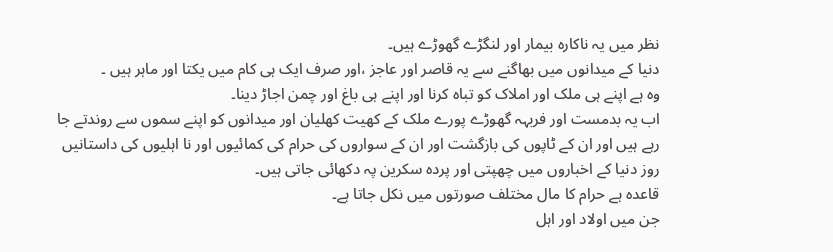نظر میں یہ ناکارہ بیمار اور لنگڑے گھوڑے ہیں۔
دنیا کے میدانوں میں بھاگنے سے یہ قاصر اور عاجز ،اور صرف ایک ہی کام میں یکتا اور ماہر ہیں ۔
وہ ہے اپنے ہی ملک اور املاک کو تباہ کرنا اور اپنے ہی باغ اور چمن اجاڑ دینا۔
اب یہ بدمست اور فربہہ گھوڑے پورے ملک کے کھیت کھلیان اور میدانوں کو اپنے سموں سے روندتے جا رہے ہیں اور ان کے ٹاپوں کی بازگشت اور ان کے سواروں کی حرام کی کمائیوں اور نا اہلیوں کی داستانیں روز دنیا کے اخباروں میں چھپتی اور پردہ سکرین پہ دکھائی جاتی ہیں۔
قاعدہ ہے حرام کا مال مختلف صورتوں میں نکل جاتا ہے۔
جن میں اولاد اور اہل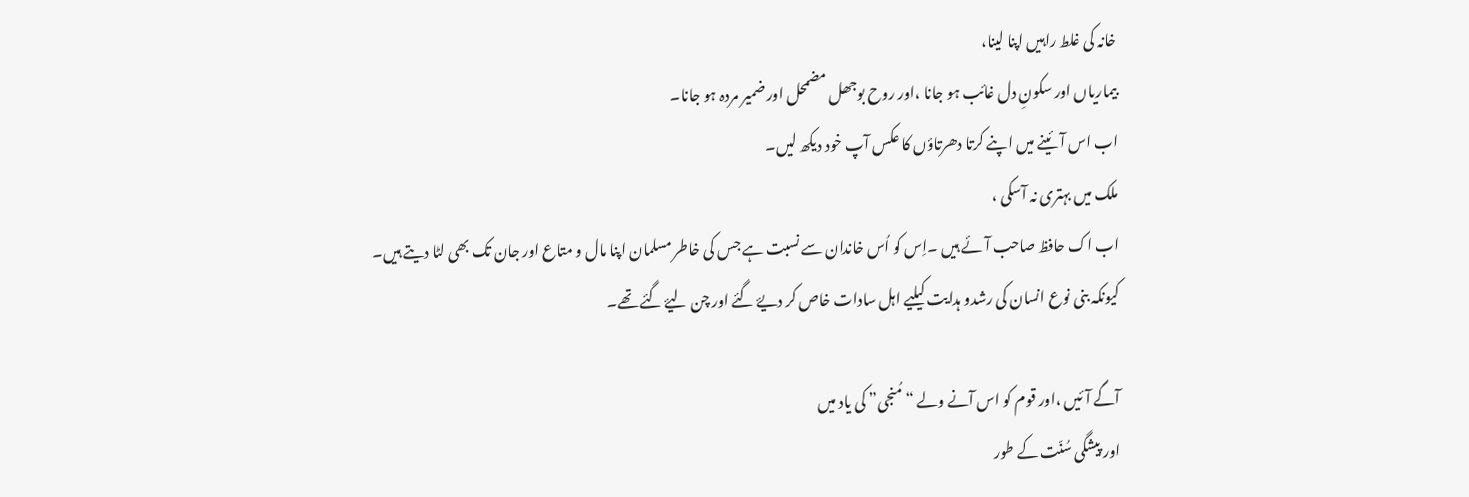خانہ کی غلط راہیں اپنا لینا،
بیماریاں اور سکونِ دل غائب ہو جانا ،اور روح بوجھل مضمحل اور ضمیر مردہ ہو جانا۔
اب اس آئینے میں اپنے کرتا دھرتاؤں کا عکس آپ خود دیکھ لیں۔
ملک میں بہتری نہ آسکی ،
اب اک حافظ صاحب آئے ہیں ۔اِس کو اُس خاندان سے نسبت ہے جس کی خاطر مسلمان اپنا مال و متاع اور جان تک بھی لٹا دیتے ہیں۔
کیونکہ بنی نوع انسان کی رشدو ہدایت کیلیے اہل سادات خاص کر دیۓ گئے اور چن لیۓ گئے تھے۔

آگے آئیں ،اور قوم کو اس آنے ولے “مُنجی” کی یاد میں
اور پیشگی سُنّت کے طور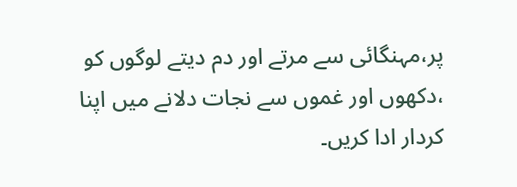پر،مہنگائی سے مرتے اور دم دیتے لوگوں کو ،دکھوں اور غموں سے نجات دلانے میں اپنا کردار ادا کریں۔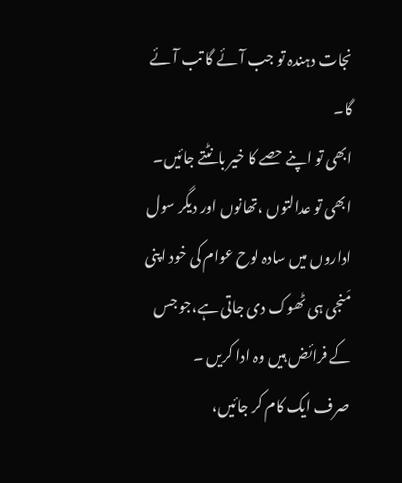نجات دہندہ تو جب آئے گا تب آئے گا۔
ابھی تو اپنے حصے کا خیر بانٹتے جائیں۔
ابھی تو عدالتوں ،تھانوں اور دیگر سول اداروں میں سادہ لوح عوام کی خود اپنی مَنجی ہی ٹھوک دی جاتی ہے،جو جس کے فرائض ہیں وہ ادا کریں ۔
صرف ایک کام کر جائیں،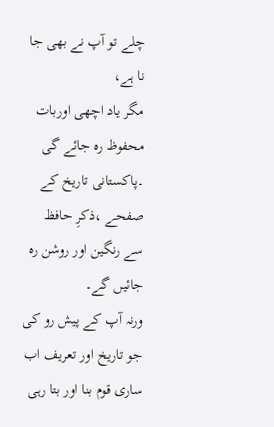چلے تو آپ نے بھی جا نا ہے،
مگر یاد اچھی اوربات محفوظ رہ جائے گی ۔پاکستانی تاریخ کے صفحے ،ذکرِ حافظ سے رنگین اور روشن رہ جائیں گے۔
ورنہ آپ کے پیش رو کی جو تاریخ اور تعریف اب ساری قوم بنا اور بتا رہی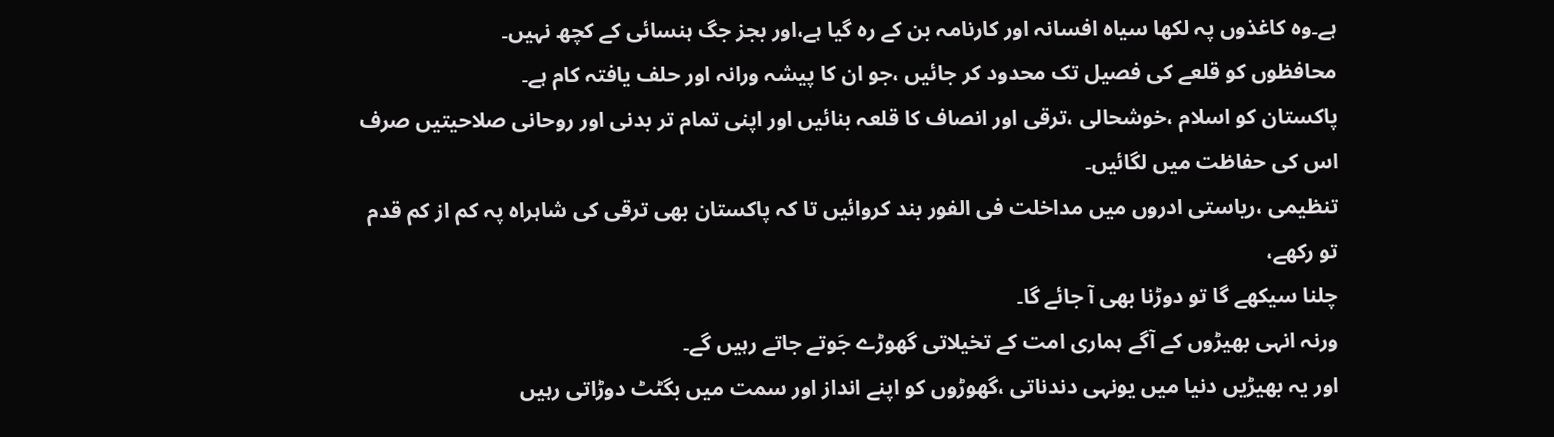ہے۔وہ کاغذوں پہ لکھا سیاہ افسانہ اور کارنامہ بن کے رہ گیا ہے،اور بجز جگ ہنسائی کے کچھ نہیں۔
محافظوں کو قلعے کی فصیل تک محدود کر جائیں ،جو ان کا پیشہ ورانہ اور حلف یافتہ کام ہے۔
پاکستان کو اسلام ،خوشحالی ،ترقی اور انصاف کا قلعہ بنائیں اور اپنی تمام تر بدنی اور روحانی صلاحیتیں صرف اس کی حفاظت میں لگائیں۔
تنظیمی ،ریاستی ادروں میں مداخلت فی الفور بند کروائیں تا کہ پاکستان بھی ترقی کی شاہراہ پہ کم از کم قدم تو رکھے،
چلنا سیکھے گا تو دوڑنا بھی آ جائے گا۔
ورنہ انہی بھیڑوں کے آگے ہماری امت کے تخیلاتی گھوڑے جَوتے جاتے رہیں گے۔
اور یہ بھیڑیں دنیا میں یونہی دندناتی ،گھوڑوں کو اپنے انداز اور سمت میں بگٹٹ دوڑاتی رہیں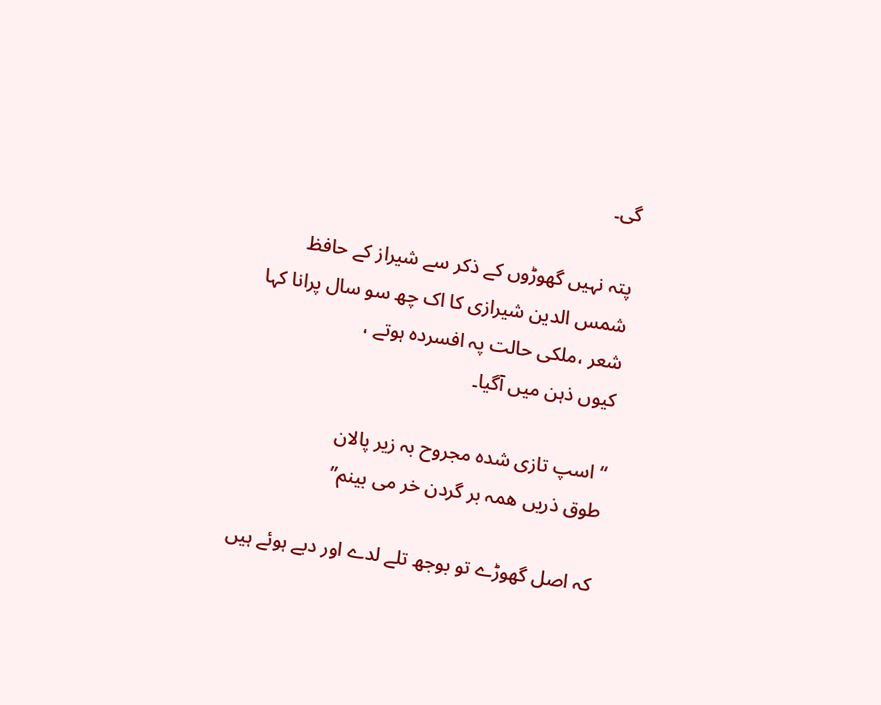گی۔

پتہ نہیں گھوڑوں کے ذکر سے شیراز کے حافظ شمس الدین شیرازی کا اک چھ سو سال پرانا کہا شعر ،ملکی حالت پہ افسردہ ہوتے ،
کیوں ذہن میں آگیا۔

“اسپ تازی شدہ مجروح بہ زیر پالان
طوق ذریں ھمہ بر گردن خر می بینم”

کہ اصل گھوڑے تو بوجھ تلے لدے اور دبے ہوئے ہیں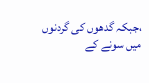،جبکہ گدھوں کی گردنوں میں سونے کے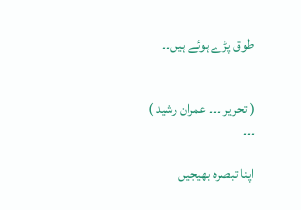طوق پڑے ہوئے ہیں۔۔


( تحریر ۔۔۔ عمران رشید )
۔۔۔

اپنا تبصرہ بھیجیں